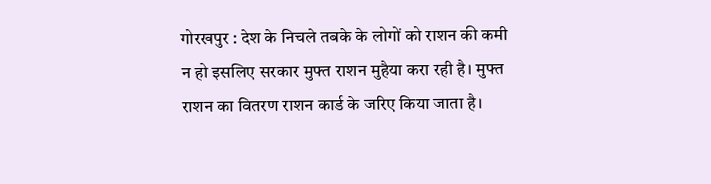गोरखपुर : देश के निचले तबके के लोगों को राशन की कमी न हो इसलिए सरकार मुफ्त राशन मुहैया करा रही है। मुफ्त राशन का वितरण राशन कार्ड के जरिए किया जाता है।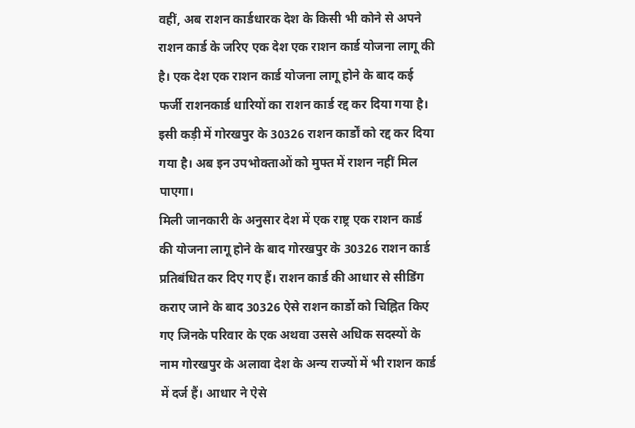वहीं, अब राशन कार्डधारक देश के किसी भी कोने से अपने राशन कार्ड के जरिए एक देश एक राशन कार्ड योजना लागू की है। एक देश एक राशन कार्ड योजना लागू होने के बाद कई फर्जी राशनकार्ड धारियों का राशन कार्ड रद्द कर दिया गया है। इसी कड़ी में गोरखपुर के 30326 राशन कार्डों को रद्द कर दिया गया है। अब इन उपभोक्ताओं को मुफ्त में राशन नहीं मिल पाएगा।
मिली जानकारी के अनुसार देश में एक राष्ट्र एक राशन कार्ड की योजना लागू होने के बाद गोरखपुर के 30326 राशन कार्ड प्रतिबंधित कर दिए गए हैं। राशन कार्ड की आधार से सीडिंग कराए जाने के बाद 30326 ऐसे राशन कार्डो को चिह्नित किए गए जिनके परिवार के एक अथवा उससे अधिक सदस्यों के नाम गोरखपुर के अलावा देश के अन्य राज्यों में भी राशन कार्ड में दर्ज हैं। आधार ने ऐसे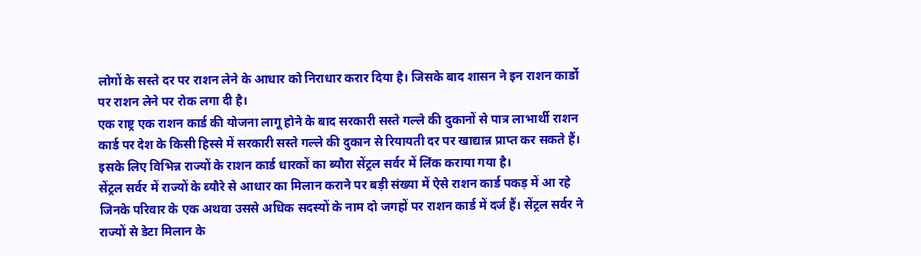लोगों के सस्ते दर पर राशन लेने के आधार को निराधार करार दिया है। जिसके बाद शासन ने इन राशन कार्डो पर राशन लेने पर रोक लगा दी है।
एक राष्ट्र एक राशन कार्ड की योजना लागू होने के बाद सरकारी सस्ते गल्ले की दुकानों से पात्र लाभार्थी राशन कार्ड पर देश के किसी हिस्से में सरकारी सस्ते गल्ले की दुकान से रियायती दर पर खाद्यान्न प्राप्त कर सकते हैं। इसके लिए विभिन्न राज्यों के राशन कार्ड धारकों का ब्यौरा सेंट्रल सर्वर में लिंक कराया गया है।
सेंट्रल सर्वर में राज्यों के ब्यौरे से आधार का मिलान कराने पर बड़ी संख्या में ऐसे राशन कार्ड पकड़ में आ रहे जिनके परिवार के एक अथवा उससे अधिक सदस्यों के नाम दो जगहों पर राशन कार्ड में दर्ज हैं। सेंट्रल सर्वर ने राज्यों से डेटा मिलान के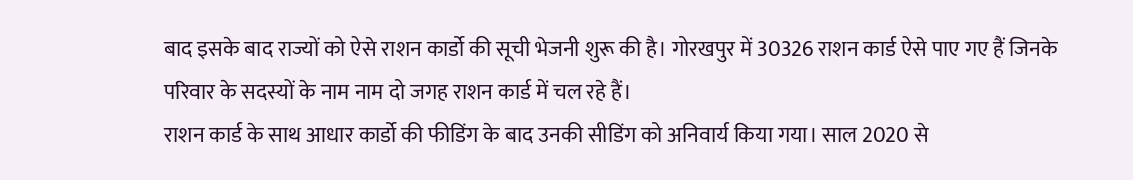बाद इसके बाद राज्यों को ऐसे राशन कार्डो की सूची भेजनी शुरू की है। गोरखपुर में 30326 राशन कार्ड ऐसे पाए गए हैं जिनके परिवार के सदस्यों के नाम नाम दो जगह राशन कार्ड में चल रहे हैं।
राशन कार्ड के साथ आधार कार्डो की फीडिंग के बाद उनकी सीडिंग को अनिवार्य किया गया। साल 2020 से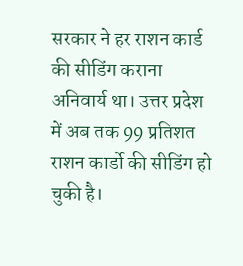सरकार ने हर राशन कार्ड की सीडिंग कराना अनिवार्य था। उत्तर प्रदेश में अब तक 99 प्रतिशत राशन कार्डो की सीडिंग हो चुकी है।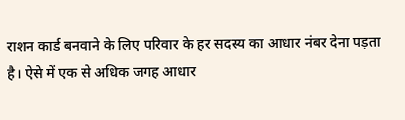राशन कार्ड बनवाने के लिए परिवार के हर सदस्य का आधार नंबर देना पड़ता है। ऐसे में एक से अधिक जगह आधार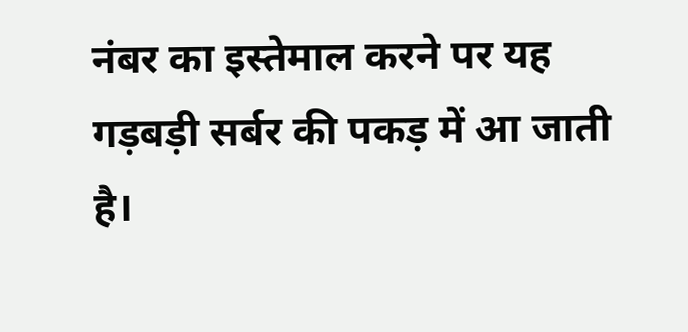नंबर का इस्तेमाल करने पर यह गड़बड़ी सर्बर की पकड़ में आ जाती है।